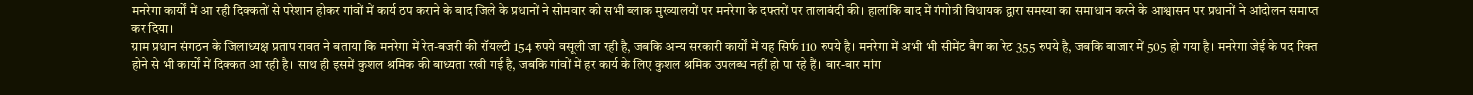मनरेगा कार्यों में आ रही दिक्कतों से परेशान होकर गांवों में कार्य ठप कराने के बाद जिले के प्रधानों ने सोमवार को सभी ब्लाक मुख्यालयों पर मनरेगा के दफ्तरों पर तालाबंदी की। हालांकि बाद में गंगोत्री विधायक द्वारा समस्या का समाधान करने के आश्वासन पर प्रधानों ने आंदोलन समाप्त कर दिया।
ग्राम प्रधान संगठन के जिलाध्यक्ष प्रताप रावत ने बताया कि मनरेगा में रेत-बजरी की रॉयल्टी 154 रुपये वसूली जा रही है, जबकि अन्य सरकारी कार्यों में यह सिर्फ 110 रुपये है। मनरेगा में अभी भी सीमेंट बैग का रेट 355 रुपये है, जबकि बाजार में 505 हो गया है। मनरेगा जेई के पद रिक्त होने से भी कार्यों में दिक्कत आ रही है। साथ ही इसमें कुशल श्रमिक की बाध्यता रखी गई है, जबकि गांवों में हर कार्य के लिए कुशल श्रमिक उपलब्ध नहीं हो पा रहे हैं। बार-बार मांग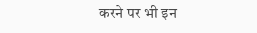करने पर भी इन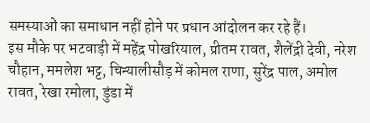समस्याओं का समाधान नहीं होने पर प्रधान आंदोलन कर रहे हैं।
इस मौके पर भटवाड़ी में महेंद्र पोखरियाल, प्रीतम रावत, शैलेंद्री देवी, नरेश चौहान, ममलेश भट्ट, चिन्यालीसौड़ में कोमल राणा, सुरेंद्र पाल, अमोल रावत, रेखा रमोला, डुंडा में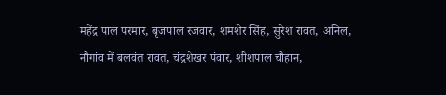महेंद्र पाल परमार, बृजपाल रजवार, शमशेर सिंह, सुरेश रावत, अनिल, नौगांव में बलवंत रावत, चंद्रशेखर पंवार, शीशपाल चौहान,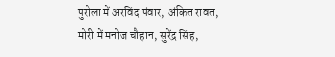पुरोला में अरविंद पंवार, अंकित रावत, मोरी में मनोज चौहान, सुरेंद्र सिंह,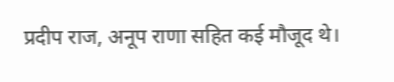प्रदीप राज, अनूप राणा सहित कई मौजूद थे।